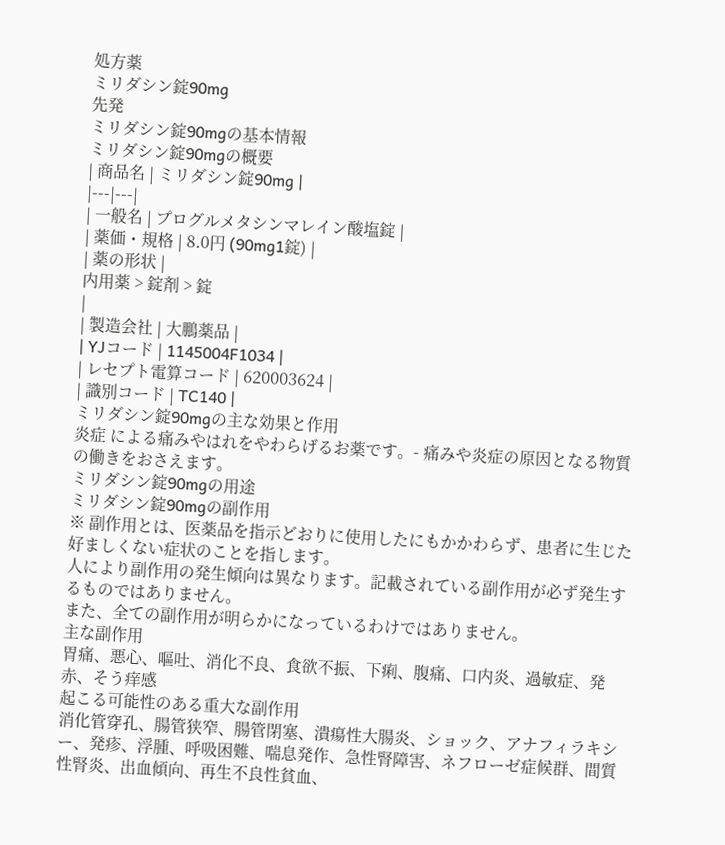処方薬
ミリダシン錠90mg
先発
ミリダシン錠90mgの基本情報
ミリダシン錠90mgの概要
| 商品名 | ミリダシン錠90mg |
|---|---|
| 一般名 | プログルメタシンマレイン酸塩錠 |
| 薬価・規格 | 8.0円 (90mg1錠) |
| 薬の形状 |
内用薬 > 錠剤 > 錠
|
| 製造会社 | 大鵬薬品 |
| YJコード | 1145004F1034 |
| レセプト電算コード | 620003624 |
| 識別コード | TC140 |
ミリダシン錠90mgの主な効果と作用
炎症 による痛みやはれをやわらげるお薬です。- 痛みや炎症の原因となる物質の働きをおさえます。
ミリダシン錠90mgの用途
ミリダシン錠90mgの副作用
※ 副作用とは、医薬品を指示どおりに使用したにもかかわらず、患者に生じた好ましくない症状のことを指します。
人により副作用の発生傾向は異なります。記載されている副作用が必ず発生するものではありません。
また、全ての副作用が明らかになっているわけではありません。
主な副作用
胃痛、悪心、嘔吐、消化不良、食欲不振、下痢、腹痛、口内炎、過敏症、発赤、そう痒感
起こる可能性のある重大な副作用
消化管穿孔、腸管狭窄、腸管閉塞、潰瘍性大腸炎、ショック、アナフィラキシー、発疹、浮腫、呼吸困難、喘息発作、急性腎障害、ネフローゼ症候群、間質性腎炎、出血傾向、再生不良性貧血、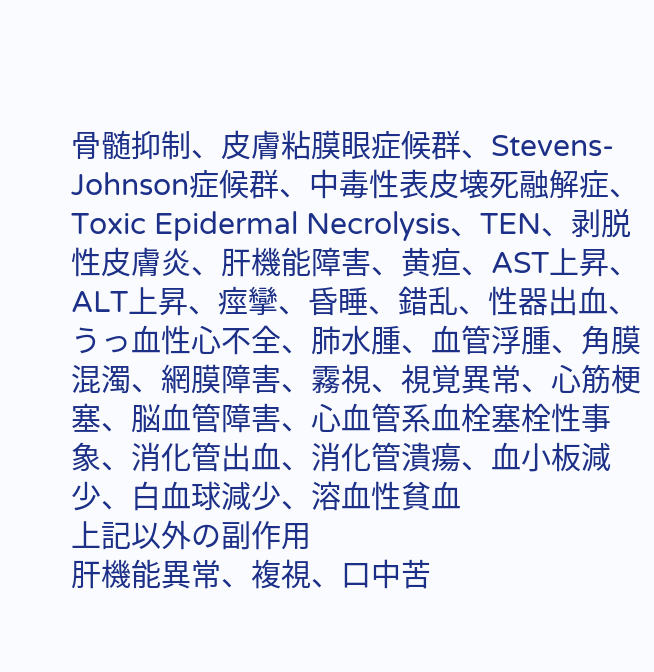骨髄抑制、皮膚粘膜眼症候群、Stevens-Johnson症候群、中毒性表皮壊死融解症、Toxic Epidermal Necrolysis、TEN、剥脱性皮膚炎、肝機能障害、黄疸、AST上昇、ALT上昇、痙攣、昏睡、錯乱、性器出血、うっ血性心不全、肺水腫、血管浮腫、角膜混濁、網膜障害、霧視、視覚異常、心筋梗塞、脳血管障害、心血管系血栓塞栓性事象、消化管出血、消化管潰瘍、血小板減少、白血球減少、溶血性貧血
上記以外の副作用
肝機能異常、複視、口中苦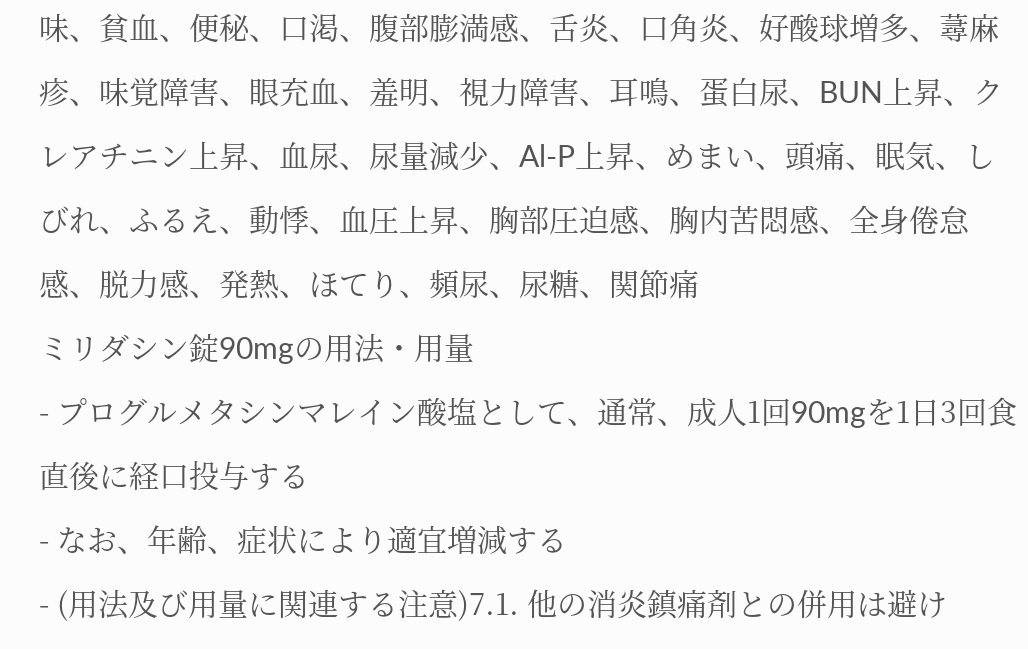味、貧血、便秘、口渇、腹部膨満感、舌炎、口角炎、好酸球増多、蕁麻疹、味覚障害、眼充血、羞明、視力障害、耳鳴、蛋白尿、BUN上昇、クレアチニン上昇、血尿、尿量減少、Al-P上昇、めまい、頭痛、眠気、しびれ、ふるえ、動悸、血圧上昇、胸部圧迫感、胸内苦悶感、全身倦怠感、脱力感、発熱、ほてり、頻尿、尿糖、関節痛
ミリダシン錠90mgの用法・用量
- プログルメタシンマレイン酸塩として、通常、成人1回90mgを1日3回食直後に経口投与する
- なお、年齢、症状により適宜増減する
- (用法及び用量に関連する注意)7.1. 他の消炎鎮痛剤との併用は避け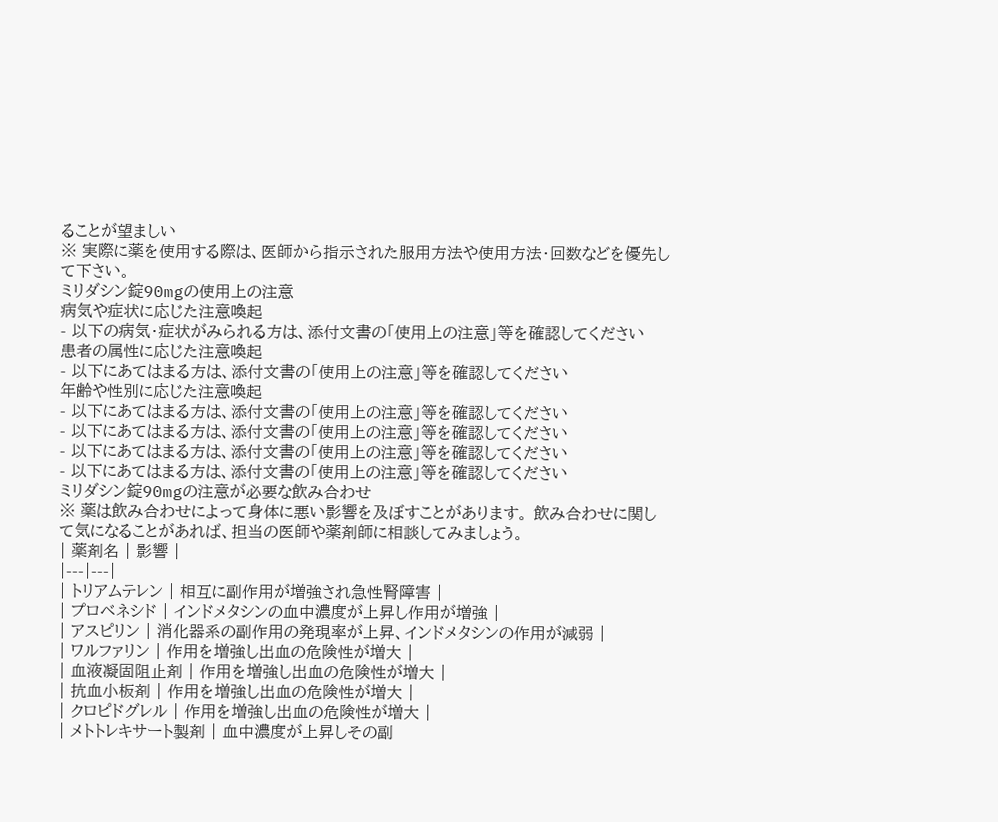ることが望ましい
※ 実際に薬を使用する際は、医師から指示された服用方法や使用方法・回数などを優先して下さい。
ミリダシン錠90mgの使用上の注意
病気や症状に応じた注意喚起
- 以下の病気・症状がみられる方は、添付文書の「使用上の注意」等を確認してください
患者の属性に応じた注意喚起
- 以下にあてはまる方は、添付文書の「使用上の注意」等を確認してください
年齢や性別に応じた注意喚起
- 以下にあてはまる方は、添付文書の「使用上の注意」等を確認してください
- 以下にあてはまる方は、添付文書の「使用上の注意」等を確認してください
- 以下にあてはまる方は、添付文書の「使用上の注意」等を確認してください
- 以下にあてはまる方は、添付文書の「使用上の注意」等を確認してください
ミリダシン錠90mgの注意が必要な飲み合わせ
※ 薬は飲み合わせによって身体に悪い影響を及ぼすことがあります。 飲み合わせに関して気になることがあれば、担当の医師や薬剤師に相談してみましょう。
| 薬剤名 | 影響 |
|---|---|
| トリアムテレン | 相互に副作用が増強され急性腎障害 |
| プロベネシド | インドメタシンの血中濃度が上昇し作用が増強 |
| アスピリン | 消化器系の副作用の発現率が上昇、インドメタシンの作用が減弱 |
| ワルファリン | 作用を増強し出血の危険性が増大 |
| 血液凝固阻止剤 | 作用を増強し出血の危険性が増大 |
| 抗血小板剤 | 作用を増強し出血の危険性が増大 |
| クロピドグレル | 作用を増強し出血の危険性が増大 |
| メトトレキサート製剤 | 血中濃度が上昇しその副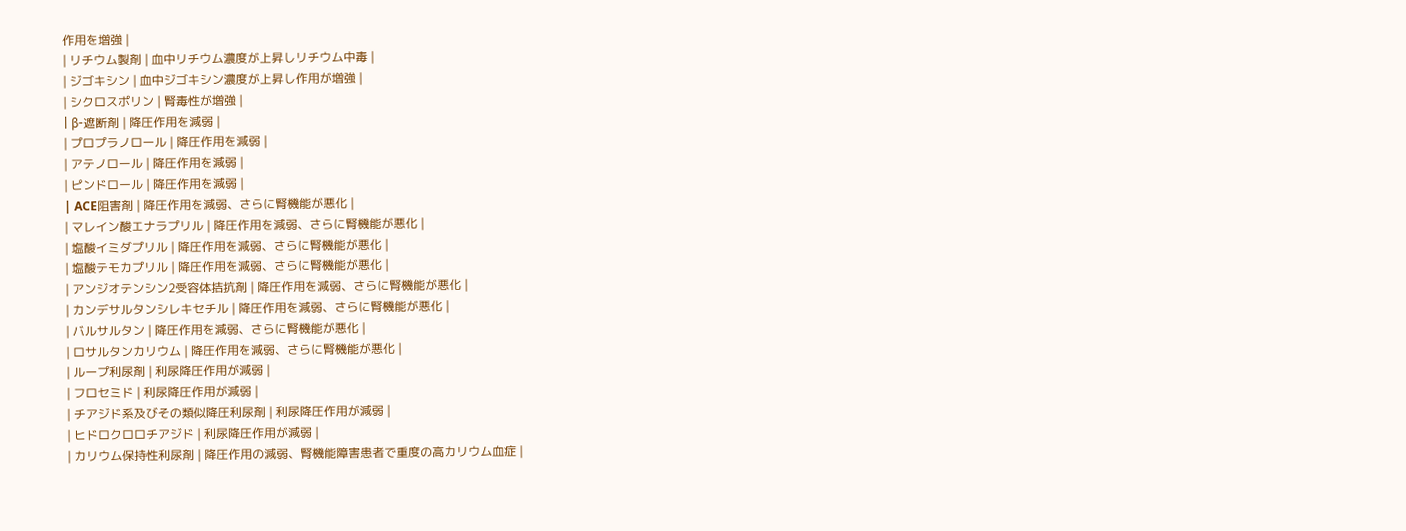作用を増強 |
| リチウム製剤 | 血中リチウム濃度が上昇しリチウム中毒 |
| ジゴキシン | 血中ジゴキシン濃度が上昇し作用が増強 |
| シクロスポリン | 腎毒性が増強 |
| β-遮断剤 | 降圧作用を減弱 |
| プロプラノロール | 降圧作用を減弱 |
| アテノロール | 降圧作用を減弱 |
| ピンドロール | 降圧作用を減弱 |
| ACE阻害剤 | 降圧作用を減弱、さらに腎機能が悪化 |
| マレイン酸エナラプリル | 降圧作用を減弱、さらに腎機能が悪化 |
| 塩酸イミダプリル | 降圧作用を減弱、さらに腎機能が悪化 |
| 塩酸テモカプリル | 降圧作用を減弱、さらに腎機能が悪化 |
| アンジオテンシン2受容体拮抗剤 | 降圧作用を減弱、さらに腎機能が悪化 |
| カンデサルタンシレキセチル | 降圧作用を減弱、さらに腎機能が悪化 |
| バルサルタン | 降圧作用を減弱、さらに腎機能が悪化 |
| ロサルタンカリウム | 降圧作用を減弱、さらに腎機能が悪化 |
| ループ利尿剤 | 利尿降圧作用が減弱 |
| フロセミド | 利尿降圧作用が減弱 |
| チアジド系及びその類似降圧利尿剤 | 利尿降圧作用が減弱 |
| ヒドロクロロチアジド | 利尿降圧作用が減弱 |
| カリウム保持性利尿剤 | 降圧作用の減弱、腎機能障害患者で重度の高カリウム血症 |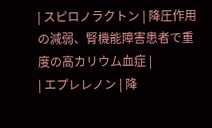| スピロノラクトン | 降圧作用の減弱、腎機能障害患者で重度の高カリウム血症 |
| エプレレノン | 降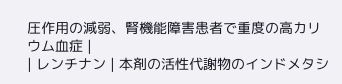圧作用の減弱、腎機能障害患者で重度の高カリウム血症 |
| レンチナン | 本剤の活性代謝物のインドメタシ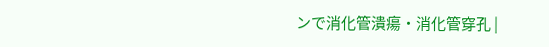ンで消化管潰瘍・消化管穿孔 |